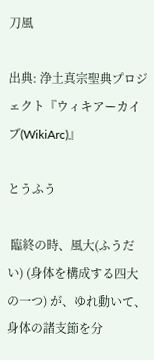刀風

出典: 浄土真宗聖典プロジェクト『ウィキアーカイブ(WikiArc)』

とうふう

 臨終の時、風大(ふうだい) (身体を構成する四大の一つ) が、ゆれ動いて、身体の諸支節を分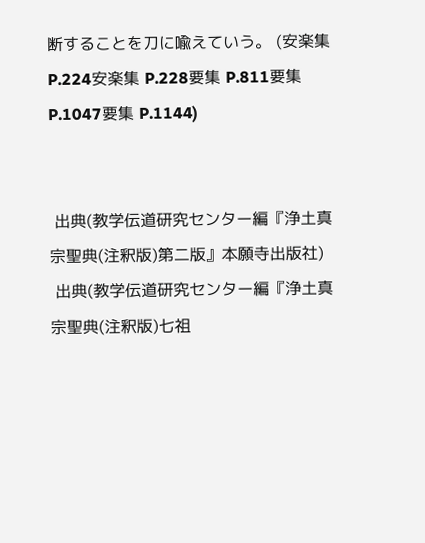断することを刀に喩えていう。 (安楽集 P.224安楽集 P.228要集 P.811要集 P.1047要集 P.1144)


 出典(教学伝道研究センター編『浄土真宗聖典(注釈版)第二版』本願寺出版社)
 出典(教学伝道研究センター編『浄土真宗聖典(注釈版)七祖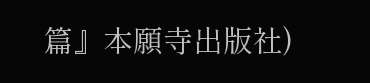篇』本願寺出版社)